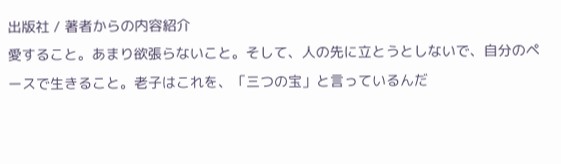出版社 / 著者からの内容紹介
愛すること。あまり欲張らないこと。そして、人の先に立とうとしないで、自分のペースで生きること。老子はこれを、「三つの宝」と言っているんだ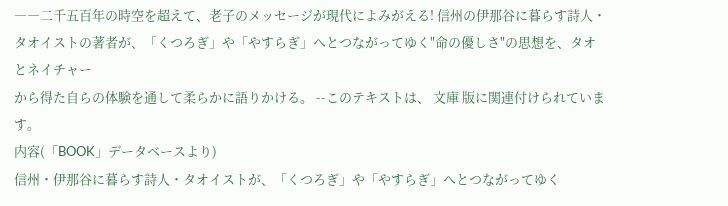――二千五百年の時空を超えて、老子のメッセージが現代によみがえる! 信州の伊那谷に暮らす詩人・タオイストの著者が、「くつろぎ」や「やすらぎ」へとつながってゆく"命の優しさ"の思想を、タオとネイチャー
から得た自らの体験を通して柔らかに語りかける。 --このテキストは、 文庫 版に関連付けられています。
内容(「BOOK」データベースより)
信州・伊那谷に暮らす詩人・タオイストが、「くつろぎ」や「やすらぎ」へとつながってゆく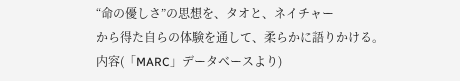“命の優しさ”の思想を、タオと、ネイチャー
から得た自らの体験を通して、柔らかに語りかける。
内容(「MARC」データベースより)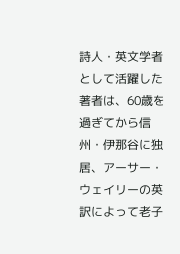詩人・英文学者として活躍した著者は、60歳を過ぎてから信州・伊那谷に独居、アーサー・ウェイリーの英訳によって老子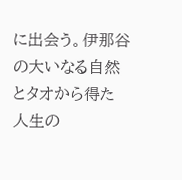に出会う。伊那谷の大いなる自然とタオから得た人生の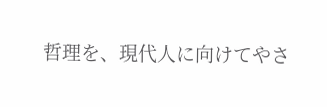哲理を、現代人に向けてやさ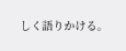しく語りかける。